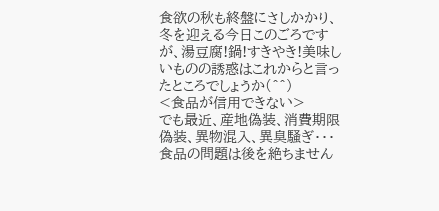食欲の秋も終盤にさしかかり、冬を迎える今日このごろですが、湯豆腐!鍋!すきやき!美味しいものの誘惑はこれからと言ったところでしょうか(^^)
<食品が信用できない>
でも最近、産地偽装、消費期限偽装、異物混入、異臭騒ぎ・・・食品の問題は後を絶ちません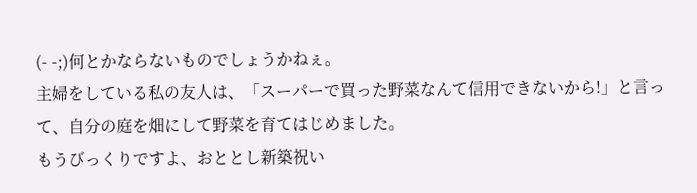(- -;)何とかならないものでしょうかねぇ。
主婦をしている私の友人は、「スーパーで買った野菜なんて信用できないから!」と言って、自分の庭を畑にして野菜を育てはじめました。
もうびっくりですよ、おととし新築祝い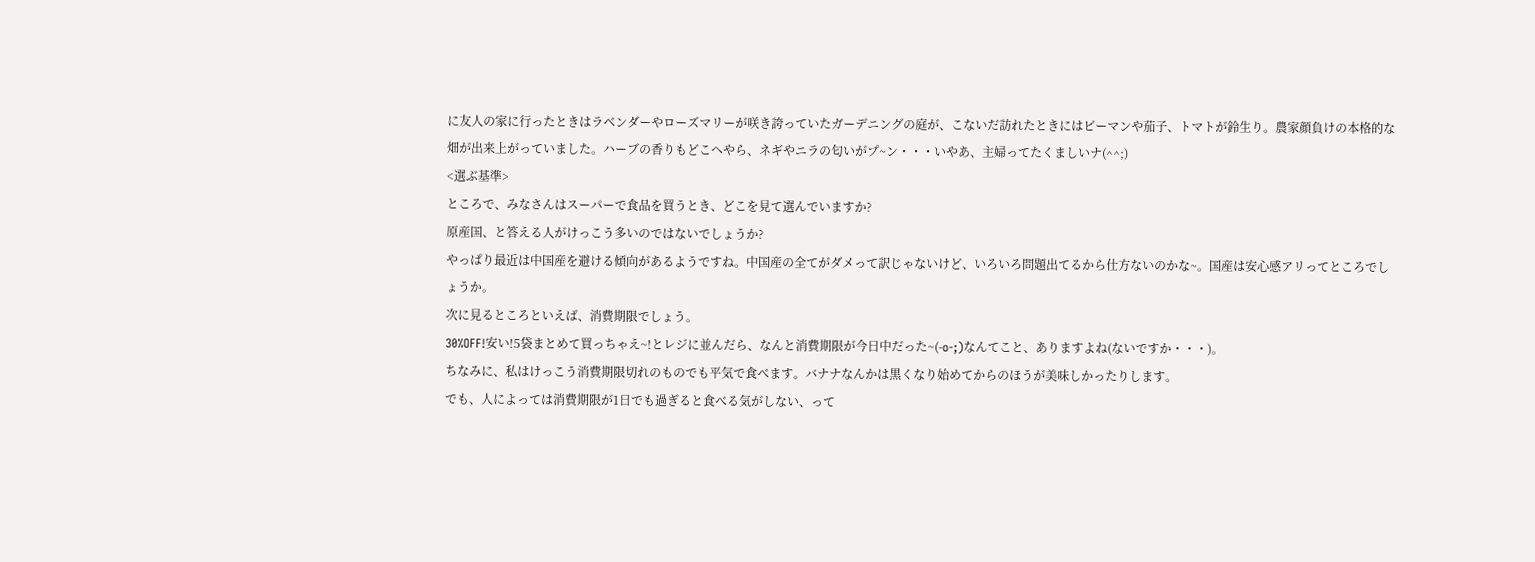に友人の家に行ったときはラベンダーやローズマリーが咲き誇っていたガーデニングの庭が、こないだ訪れたときにはピーマンや茄子、トマトが鈴生り。農家顔負けの本格的な畑が出来上がっていました。ハーブの香りもどこへやら、ネギやニラの匂いがプ~ン・・・いやあ、主婦ってたくましいナ(^^;)
<選ぶ基準>
ところで、みなさんはスーパーで食品を買うとき、どこを見て選んでいますか?
原産国、と答える人がけっこう多いのではないでしょうか?
やっぱり最近は中国産を避ける傾向があるようですね。中国産の全てがダメって訳じゃないけど、いろいろ問題出てるから仕方ないのかな~。国産は安心感アリってところでしょうか。
次に見るところといえば、消費期限でしょう。
30%OFF!安い!5袋まとめて買っちゃえ~!とレジに並んだら、なんと消費期限が今日中だった~(-o-;)なんてこと、ありますよね(ないですか・・・)。
ちなみに、私はけっこう消費期限切れのものでも平気で食べます。バナナなんかは黒くなり始めてからのほうが美味しかったりします。
でも、人によっては消費期限が1日でも過ぎると食べる気がしない、って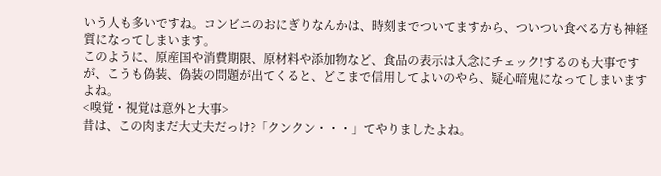いう人も多いですね。コンビニのおにぎりなんかは、時刻までついてますから、ついつい食べる方も神経質になってしまいます。
このように、原産国や消費期限、原材料や添加物など、食品の表示は入念にチェック!するのも大事ですが、こうも偽装、偽装の問題が出てくると、どこまで信用してよいのやら、疑心暗鬼になってしまいますよね。
<嗅覚・視覚は意外と大事>
昔は、この肉まだ大丈夫だっけ?「クンクン・・・」てやりましたよね。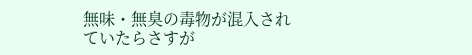無味・無臭の毒物が混入されていたらさすが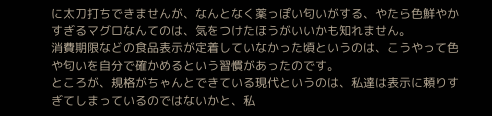に太刀打ちできませんが、なんとなく薬っぽい匂いがする、やたら色鮮やかすぎるマグロなんてのは、気をつけたほうがいいかも知れません。
消費期限などの食品表示が定着していなかった頃というのは、こうやって色や匂いを自分で確かめるという習慣があったのです。
ところが、規格がちゃんとできている現代というのは、私達は表示に頼りすぎてしまっているのではないかと、私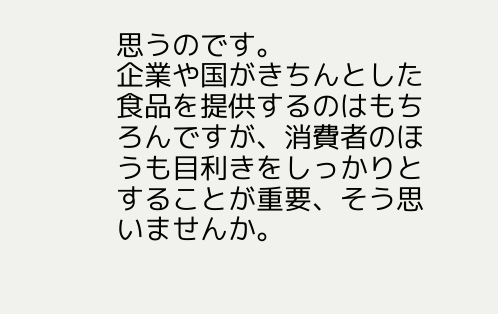思うのです。
企業や国がきちんとした食品を提供するのはもちろんですが、消費者のほうも目利きをしっかりとすることが重要、そう思いませんか。